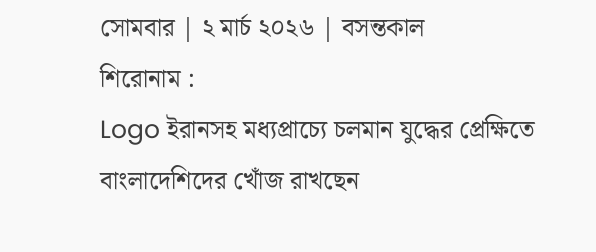সোমবার | ২ মার্চ ২০২৬ | বসন্তকাল
শিরোনাম :
Logo ইরানসহ মধ্যপ্রাচ্যে চলমান যুদ্ধের প্রেক্ষিতে বাংলাদেশিদের খোঁজ রাখছেন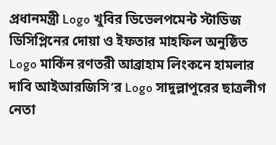প্রধানমন্ত্রী Logo খুবির ডিভেলপমেন্ট স্টাডিজ ডিসিপ্লিনের দোয়া ও ইফতার মাহফিল অনুষ্ঠিত Logo মার্কিন রণতরী আব্রাহাম লিংকনে হামলার দাবি আইআরজিসি’র Logo সাদুল্লাপুরের ছাত্রলীগ নেতা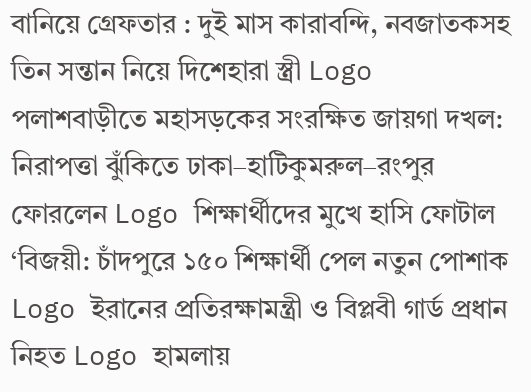বানিয়ে গ্রেফতার : দুই মাস কারাবন্দি, নবজাতকসহ তিন সন্তান নিয়ে দিশেহারা স্ত্রী Logo পলাশবাড়ীতে মহাসড়কের সংরক্ষিত জায়গা দখল: নিরাপত্তা ঝুঁকিতে ঢাকা–হাটিকুমরুল–রংপুর ফোরলেন Logo শিক্ষার্থীদের মুখে হাসি ফোটাল ‘বিজয়ী: চাঁদপুরে ১৫০ শিক্ষার্থী পেল নতুন পোশাক Logo ইরানের প্রতিরক্ষামন্ত্রী ও বিপ্লবী গার্ড প্রধান নিহত Logo হামলায়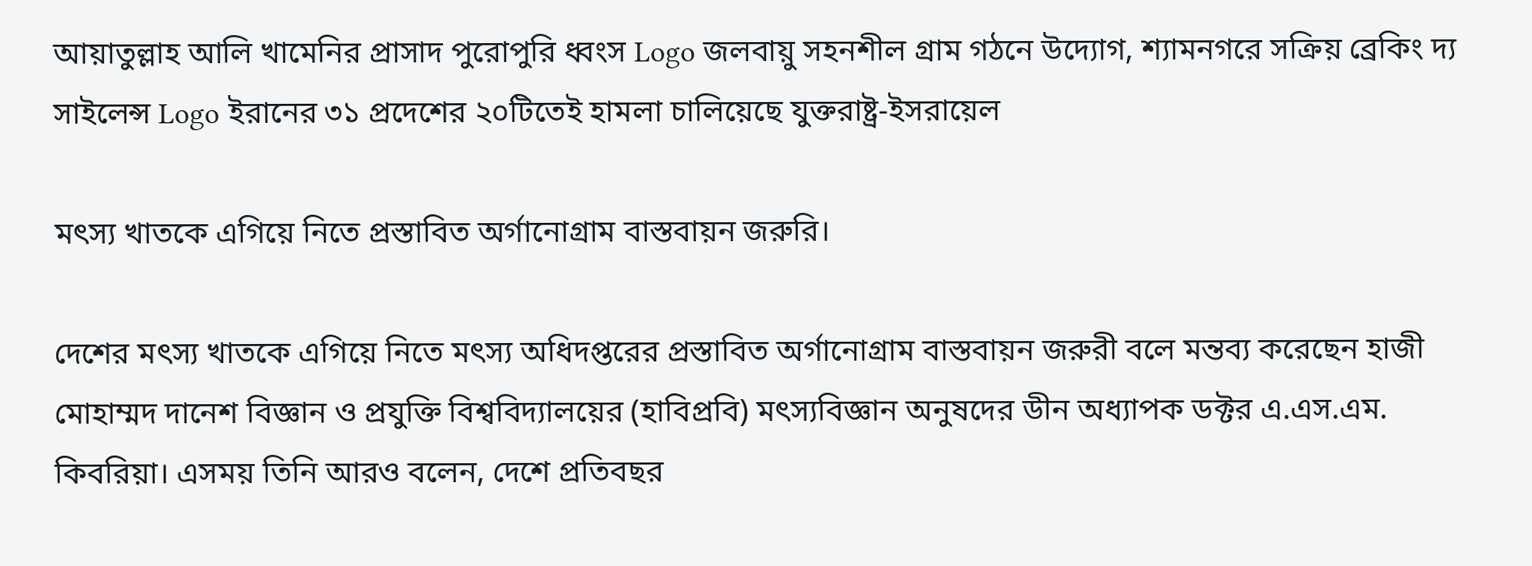আয়াতুল্লাহ আলি খামেনির প্রাসাদ পুরোপুরি ধ্বংস Logo জলবায়ু সহনশীল গ্রাম গঠনে উদ্যোগ, শ্যামনগরে সক্রিয় ব্রেকিং দ্য সাইলেন্স Logo ইরানের ৩১ প্রদেশের ২০টিতেই হামলা চালিয়েছে যুক্তরাষ্ট্র-ইসরায়েল

মৎস্য খাতকে এগিয়ে নিতে প্রস্তাবিত অর্গানোগ্রাম বাস্তবায়ন জরুরি।

দেশের মৎস্য খাতকে এগিয়ে নিতে মৎস্য অধিদপ্তরের প্রস্তাবিত অর্গানোগ্রাম বাস্তবায়ন জরুরী বলে মন্তব্য করেছেন হাজী মোহাম্মদ দানেশ বিজ্ঞান ও প্রযুক্তি বিশ্ববিদ্যালয়ের (হাবিপ্রবি) মৎস্যবিজ্ঞান অনুষদের ডীন অধ্যাপক ডক্টর এ.এস.এম. কিবরিয়া। এসময় তিনি আরও বলেন, দেশে প্রতিবছর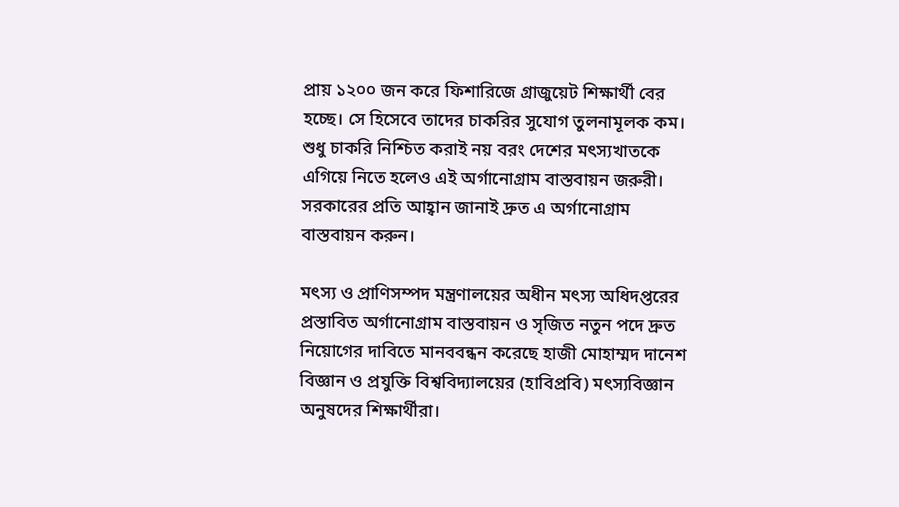প্রায় ১২০০ জন করে ফিশারিজে গ্রাজুয়েট শিক্ষার্থী বের হচ্ছে। সে হিসেবে তাদের চাকরির সুযোগ তুলনামূলক কম। শুধু চাকরি নিশ্চিত করাই নয় বরং দেশের মৎস্যখাতকে এগিয়ে নিতে হলেও এই অর্গানোগ্রাম বাস্তবায়ন জরুরী। সরকারের প্রতি আহ্বান জানাই দ্রুত এ অর্গানোগ্রাম বাস্তবায়ন করুন।

মৎস্য ও প্রাণিসম্পদ মন্ত্রণালয়ের অধীন মৎস্য অধিদপ্তরের প্রস্তাবিত অর্গানোগ্রাম বাস্তবায়ন ও সৃজিত নতুন পদে দ্রুত নিয়োগের দাবিতে মানববন্ধন করেছে হাজী মোহাম্মদ দানেশ বিজ্ঞান ও প্রযুক্তি বিশ্ববিদ্যালয়ের (হাবিপ্রবি) মৎস্যবিজ্ঞান অনুষদের শিক্ষার্থীরা।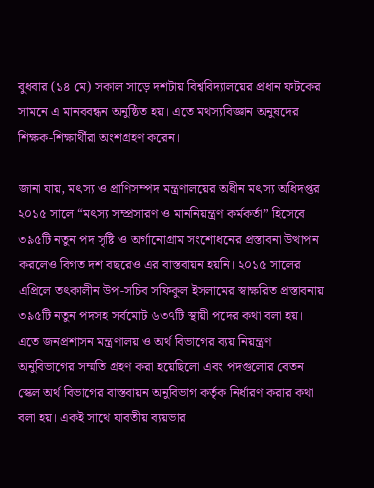বুধবার (১৪ মে) সকাল সাড়ে দশটায় বিশ্ববিদ্যালয়ের প্রধান ফটকের সামনে এ মানববন্ধন অনুষ্ঠিত হয়। এতে মথস্যবিজ্ঞান অনুষদের শিক্ষক-শিক্ষার্থীরা অংশগ্রহণ করেন।

জানা যায়, মৎস্য ও প্রাণিসম্পদ মন্ত্রণালয়ের অধীন মৎস্য অধিদপ্তর ২০১৫ সালে “মৎস্য সম্প্রসারণ ও মাননিয়ন্ত্রণ কর্মকর্তা” হিসেবে ৩৯৫টি নতুন পদ সৃষ্টি ও অর্গানোগ্রাম সংশোধনের প্রস্তাবনা উত্থাপন করলেও বিগত দশ বছরেও এর বাস্তবায়ন হয়নি। ২০১৫ সালের এপ্রিলে তৎকালীন উপ-সচিব সফিকুল ইসলামের স্বাক্ষরিত প্রস্তাবনায় ৩৯৫টি নতুন পদসহ সর্বমোট ৬৩৭টি স্থায়ী পদের কথা বলা হয়। এতে জনপ্রশাসন মন্ত্রণালয় ও অর্থ বিভাগের ব্যয় নিয়ন্ত্রণ অনুবিভাগের সম্মতি গ্রহণ করা হয়েছিলো এবং পদগুলোর বেতন স্কেল অর্থ বিভাগের বাস্তবায়ন অনুবিভাগ কর্তৃক নির্ধারণ করার কথা বলা হয়। একই সাথে যাবতীয় ব্যয়ভার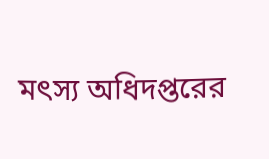মৎস্য অধিদপ্তরের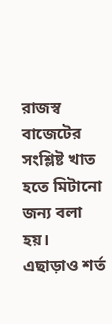রাজস্ব বাজেটের সংশ্লিষ্ট খাত হতে মিটানো জন্য বলা হয়।
এছাড়াও শর্ত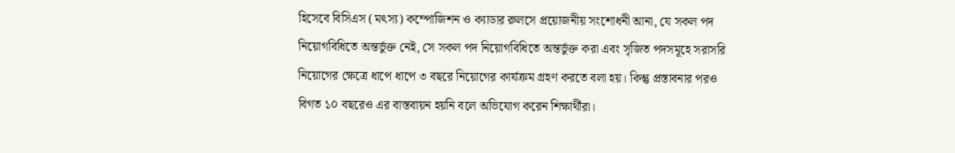হিসেবে বিসিএস (মৎস্য) কম্পোজিশন ও ক্যাডার রুলসে প্রয়োজনীয় সংশোধনী আনা, যে সকল পদ নিয়োগবিধিতে অন্তর্ভুক্ত নেই, সে সকল পদ নিয়োগবিধিতে অন্তর্ভুক্ত করা এবং সৃজিত পদসমূহে সরাসরি নিয়োগের ক্ষেত্রে ধাপে ধাপে ৩ বছরে নিয়োগের কার্যক্রম গ্রহণ করতে বলা হয়। কিন্তু প্রস্তাবনার পরও বিগত ১০ বছরেও এর বাস্তবায়ন হয়নি বলে অভিযোগ করেন শিক্ষার্থীরা।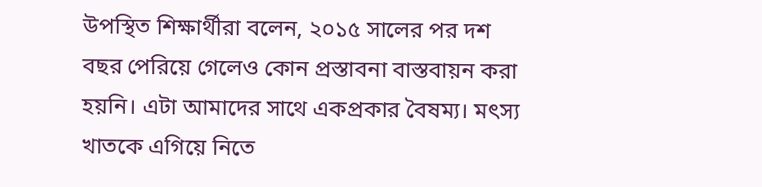উপস্থিত শিক্ষার্থীরা বলেন, ২০১৫ সালের পর দশ বছর পেরিয়ে গেলেও কোন প্রস্তাবনা বাস্তবায়ন করা হয়নি। এটা আমাদের সাথে একপ্রকার বৈষম্য। মৎস্য খাতকে এগিয়ে নিতে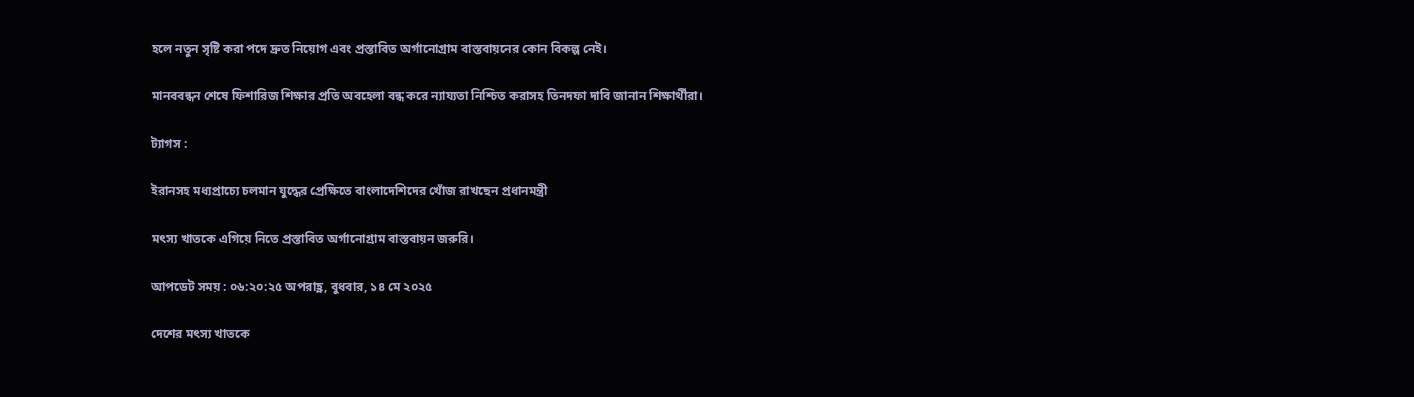হলে নতুন সৃষ্টি করা পদে দ্রুত নিয়োগ এবং প্রস্তাবিত অর্গানোগ্রাম বাস্তবায়নের কোন বিকল্প নেই।

মানববন্ধন শেষে ফিশারিজ শিক্ষার প্রতি অবহেলা বন্ধ করে ন্যায্যতা নিশ্চিত করাসহ তিনদফা দাবি জানান শিক্ষার্থীরা।

ট্যাগস :

ইরানসহ মধ্যপ্রাচ্যে চলমান যুদ্ধের প্রেক্ষিতে বাংলাদেশিদের খোঁজ রাখছেন প্রধানমন্ত্রী

মৎস্য খাতকে এগিয়ে নিতে প্রস্তাবিত অর্গানোগ্রাম বাস্তবায়ন জরুরি।

আপডেট সময় : ০৬:২০:২৫ অপরাহ্ণ, বুধবার, ১৪ মে ২০২৫

দেশের মৎস্য খাতকে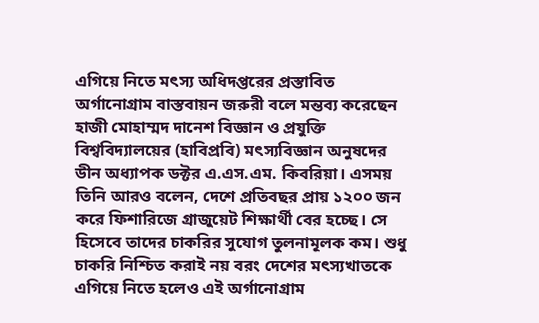এগিয়ে নিতে মৎস্য অধিদপ্তরের প্রস্তাবিত অর্গানোগ্রাম বাস্তবায়ন জরুরী বলে মন্তব্য করেছেন হাজী মোহাম্মদ দানেশ বিজ্ঞান ও প্রযুক্তি বিশ্ববিদ্যালয়ের (হাবিপ্রবি) মৎস্যবিজ্ঞান অনুষদের ডীন অধ্যাপক ডক্টর এ.এস.এম. কিবরিয়া। এসময় তিনি আরও বলেন, দেশে প্রতিবছর প্রায় ১২০০ জন করে ফিশারিজে গ্রাজুয়েট শিক্ষার্থী বের হচ্ছে। সে হিসেবে তাদের চাকরির সুযোগ তুলনামূলক কম। শুধু চাকরি নিশ্চিত করাই নয় বরং দেশের মৎস্যখাতকে এগিয়ে নিতে হলেও এই অর্গানোগ্রাম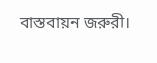বাস্তবায়ন জরুরী।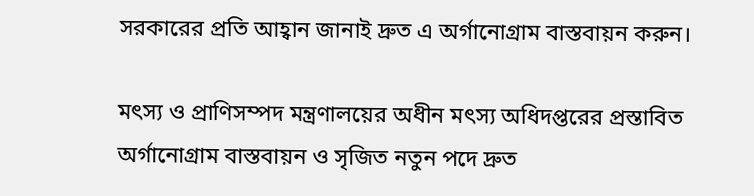সরকারের প্রতি আহ্বান জানাই দ্রুত এ অর্গানোগ্রাম বাস্তবায়ন করুন।

মৎস্য ও প্রাণিসম্পদ মন্ত্রণালয়ের অধীন মৎস্য অধিদপ্তরের প্রস্তাবিত অর্গানোগ্রাম বাস্তবায়ন ও সৃজিত নতুন পদে দ্রুত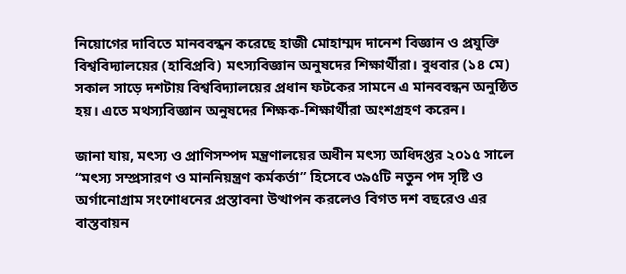নিয়োগের দাবিতে মানববন্ধন করেছে হাজী মোহাম্মদ দানেশ বিজ্ঞান ও প্রযুক্তি বিশ্ববিদ্যালয়ের (হাবিপ্রবি) মৎস্যবিজ্ঞান অনুষদের শিক্ষার্থীরা। বুধবার (১৪ মে) সকাল সাড়ে দশটায় বিশ্ববিদ্যালয়ের প্রধান ফটকের সামনে এ মানববন্ধন অনুষ্ঠিত হয়। এতে মথস্যবিজ্ঞান অনুষদের শিক্ষক-শিক্ষার্থীরা অংশগ্রহণ করেন।

জানা যায়, মৎস্য ও প্রাণিসম্পদ মন্ত্রণালয়ের অধীন মৎস্য অধিদপ্তর ২০১৫ সালে “মৎস্য সম্প্রসারণ ও মাননিয়ন্ত্রণ কর্মকর্তা” হিসেবে ৩৯৫টি নতুন পদ সৃষ্টি ও অর্গানোগ্রাম সংশোধনের প্রস্তাবনা উত্থাপন করলেও বিগত দশ বছরেও এর বাস্তবায়ন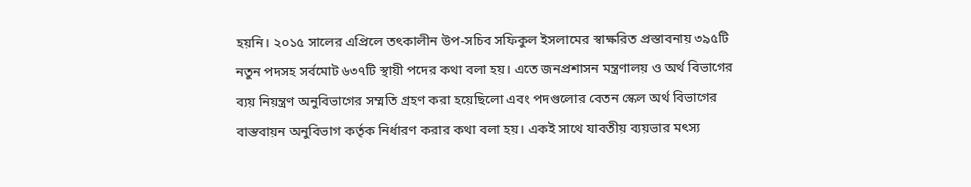হয়নি। ২০১৫ সালের এপ্রিলে তৎকালীন উপ-সচিব সফিকুল ইসলামের স্বাক্ষরিত প্রস্তাবনায় ৩৯৫টি নতুন পদসহ সর্বমোট ৬৩৭টি স্থায়ী পদের কথা বলা হয়। এতে জনপ্রশাসন মন্ত্রণালয় ও অর্থ বিভাগের ব্যয় নিয়ন্ত্রণ অনুবিভাগের সম্মতি গ্রহণ করা হয়েছিলো এবং পদগুলোর বেতন স্কেল অর্থ বিভাগের বাস্তবায়ন অনুবিভাগ কর্তৃক নির্ধারণ করার কথা বলা হয়। একই সাথে যাবতীয় ব্যয়ভার মৎস্য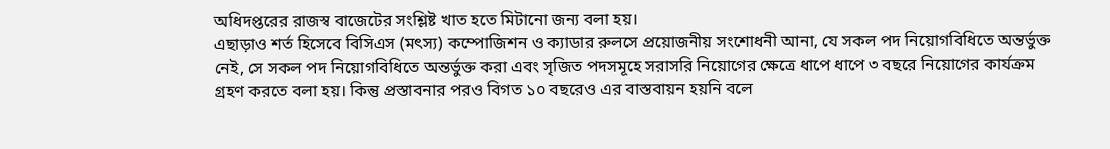অধিদপ্তরের রাজস্ব বাজেটের সংশ্লিষ্ট খাত হতে মিটানো জন্য বলা হয়।
এছাড়াও শর্ত হিসেবে বিসিএস (মৎস্য) কম্পোজিশন ও ক্যাডার রুলসে প্রয়োজনীয় সংশোধনী আনা, যে সকল পদ নিয়োগবিধিতে অন্তর্ভুক্ত নেই, সে সকল পদ নিয়োগবিধিতে অন্তর্ভুক্ত করা এবং সৃজিত পদসমূহে সরাসরি নিয়োগের ক্ষেত্রে ধাপে ধাপে ৩ বছরে নিয়োগের কার্যক্রম গ্রহণ করতে বলা হয়। কিন্তু প্রস্তাবনার পরও বিগত ১০ বছরেও এর বাস্তবায়ন হয়নি বলে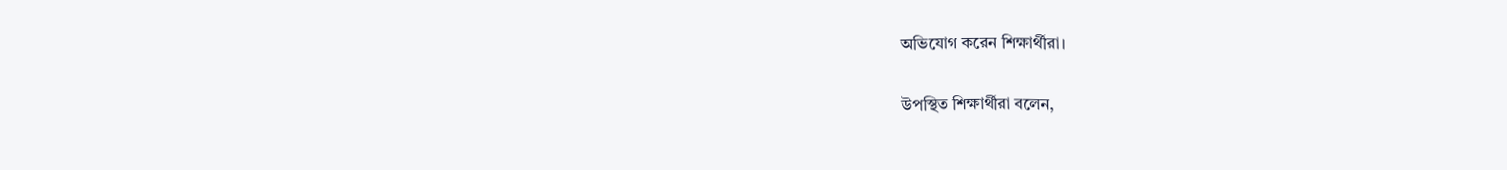অভিযোগ করেন শিক্ষার্থীরা।

উপস্থিত শিক্ষার্থীরা বলেন,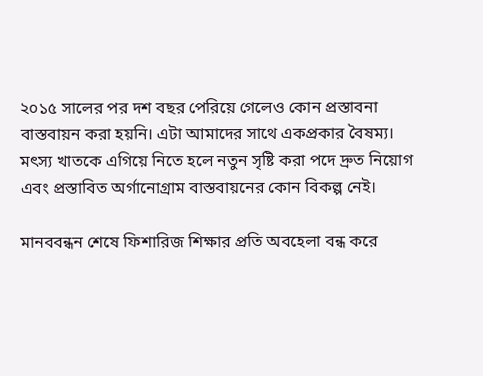২০১৫ সালের পর দশ বছর পেরিয়ে গেলেও কোন প্রস্তাবনা বাস্তবায়ন করা হয়নি। এটা আমাদের সাথে একপ্রকার বৈষম্য। মৎস্য খাতকে এগিয়ে নিতে হলে নতুন সৃষ্টি করা পদে দ্রুত নিয়োগ এবং প্রস্তাবিত অর্গানোগ্রাম বাস্তবায়নের কোন বিকল্প নেই।

মানববন্ধন শেষে ফিশারিজ শিক্ষার প্রতি অবহেলা বন্ধ করে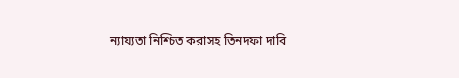ন্যায্যতা নিশ্চিত করাসহ তিনদফা দাবি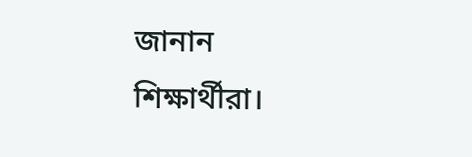জানান শিক্ষার্থীরা।